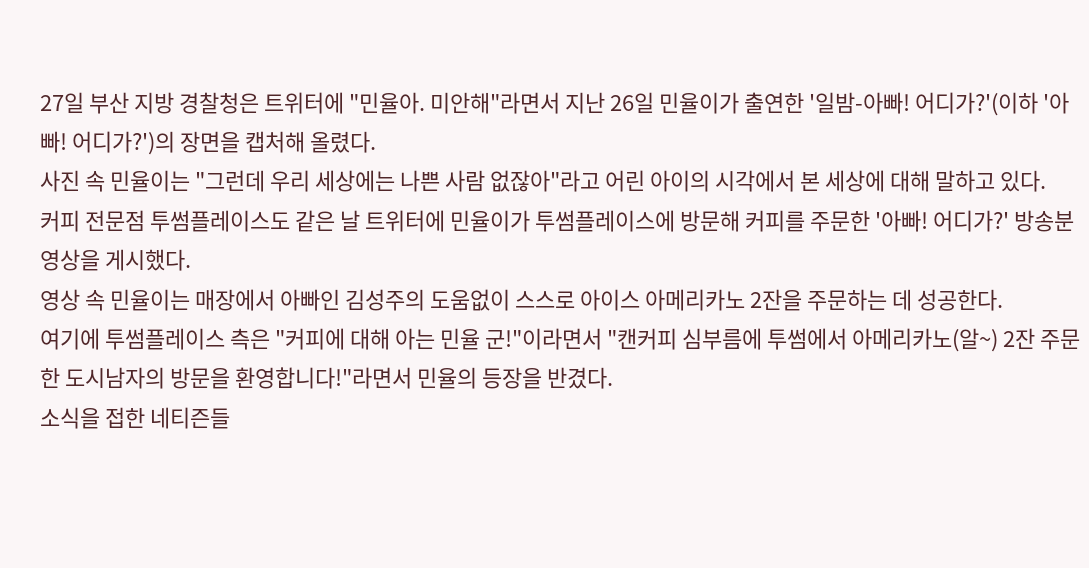27일 부산 지방 경찰청은 트위터에 "민율아. 미안해"라면서 지난 26일 민율이가 출연한 '일밤-아빠! 어디가?'(이하 '아빠! 어디가?')의 장면을 캡처해 올렸다.
사진 속 민율이는 "그런데 우리 세상에는 나쁜 사람 없잖아"라고 어린 아이의 시각에서 본 세상에 대해 말하고 있다.
커피 전문점 투썸플레이스도 같은 날 트위터에 민율이가 투썸플레이스에 방문해 커피를 주문한 '아빠! 어디가?' 방송분 영상을 게시했다.
영상 속 민율이는 매장에서 아빠인 김성주의 도움없이 스스로 아이스 아메리카노 2잔을 주문하는 데 성공한다.
여기에 투썸플레이스 측은 "커피에 대해 아는 민율 군!"이라면서 "캔커피 심부름에 투썸에서 아메리카노(알~) 2잔 주문한 도시남자의 방문을 환영합니다!"라면서 민율의 등장을 반겼다.
소식을 접한 네티즌들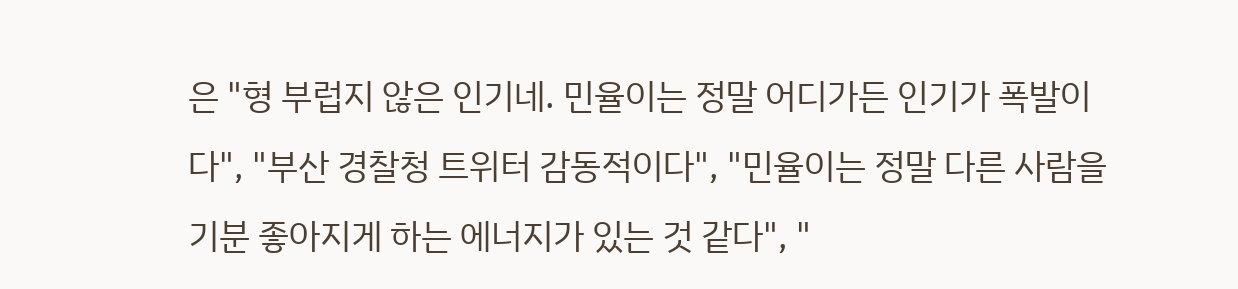은 "형 부럽지 않은 인기네. 민율이는 정말 어디가든 인기가 폭발이다", "부산 경찰청 트위터 감동적이다", "민율이는 정말 다른 사람을 기분 좋아지게 하는 에너지가 있는 것 같다", "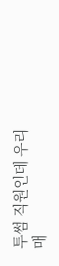투썸 직원인데 우리 매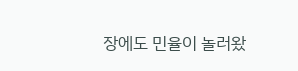장에도 민율이 놀러왔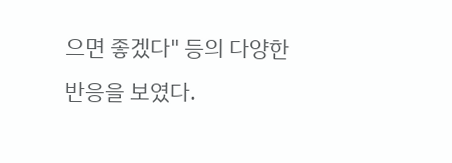으면 좋겠다" 등의 다양한 반응을 보였다.